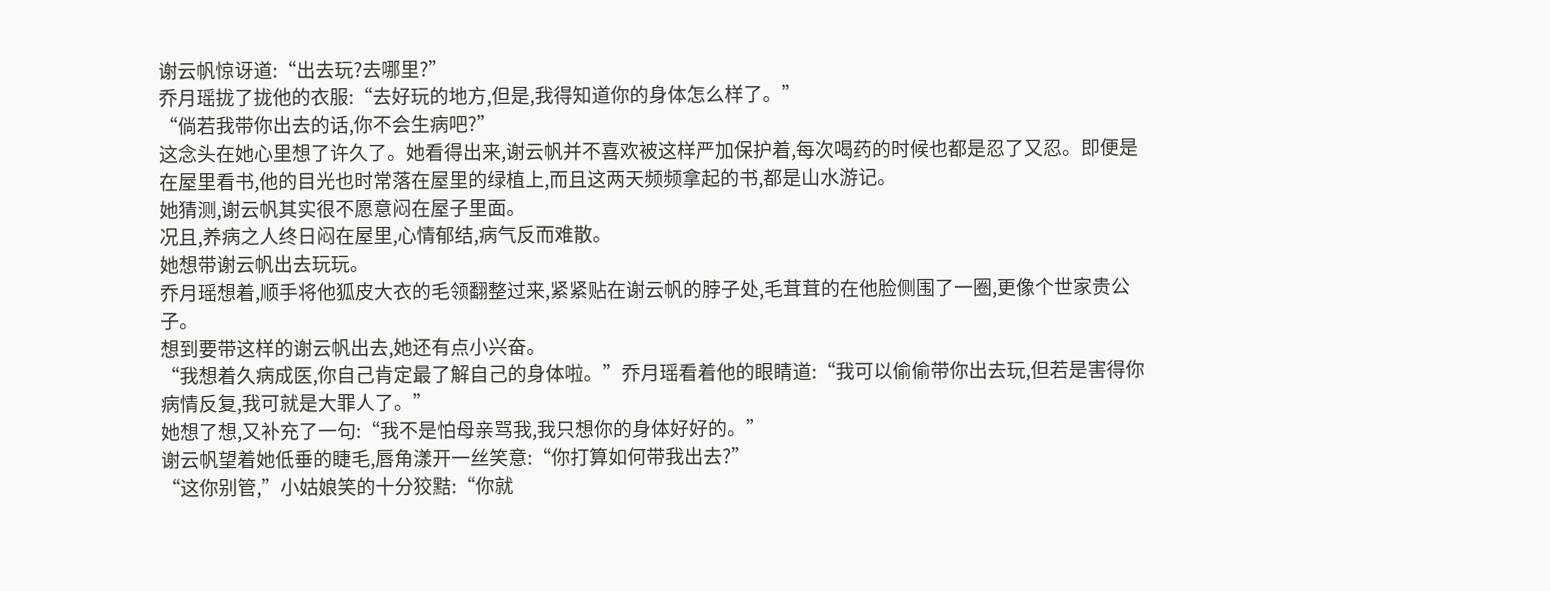谢云帆惊讶道:“出去玩?去哪里?”
乔月瑶拢了拢他的衣服:“去好玩的地方,但是,我得知道你的身体怎么样了。”
“倘若我带你出去的话,你不会生病吧?”
这念头在她心里想了许久了。她看得出来,谢云帆并不喜欢被这样严加保护着,每次喝药的时候也都是忍了又忍。即便是在屋里看书,他的目光也时常落在屋里的绿植上,而且这两天频频拿起的书,都是山水游记。
她猜测,谢云帆其实很不愿意闷在屋子里面。
况且,养病之人终日闷在屋里,心情郁结,病气反而难散。
她想带谢云帆出去玩玩。
乔月瑶想着,顺手将他狐皮大衣的毛领翻整过来,紧紧贴在谢云帆的脖子处,毛茸茸的在他脸侧围了一圈,更像个世家贵公子。
想到要带这样的谢云帆出去,她还有点小兴奋。
“我想着久病成医,你自己肯定最了解自己的身体啦。”乔月瑶看着他的眼睛道:“我可以偷偷带你出去玩,但若是害得你病情反复,我可就是大罪人了。”
她想了想,又补充了一句:“我不是怕母亲骂我,我只想你的身体好好的。”
谢云帆望着她低垂的睫毛,唇角漾开一丝笑意:“你打算如何带我出去?”
“这你别管,”小姑娘笑的十分狡黠:“你就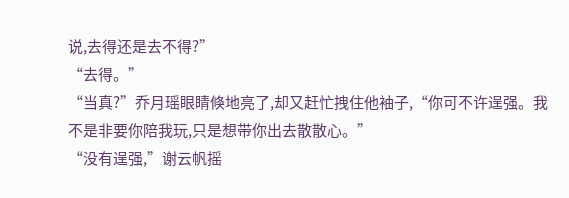说,去得还是去不得?”
“去得。”
“当真?”乔月瑶眼睛倏地亮了,却又赶忙拽住他袖子,“你可不许逞强。我不是非要你陪我玩,只是想带你出去散散心。”
“没有逞强,”谢云帆摇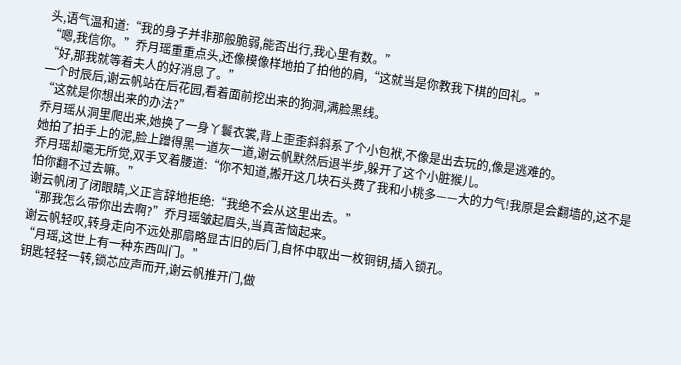头,语气温和道:“我的身子并非那般脆弱,能否出行,我心里有数。”
“嗯,我信你。”乔月瑶重重点头,还像模像样地拍了拍他的肩,“这就当是你教我下棋的回礼。”
“好,那我就等着夫人的好消息了。”
一个时辰后,谢云帆站在后花园,看着面前挖出来的狗洞,满脸黑线。
“这就是你想出来的办法?”
乔月瑶从洞里爬出来,她换了一身丫鬟衣裳,背上歪歪斜斜系了个小包袱,不像是出去玩的,像是逃难的。
她拍了拍手上的泥,脸上蹭得黑一道灰一道,谢云帆默然后退半步,躲开了这个小脏猴儿。
乔月瑶却毫无所觉,双手叉着腰道:“你不知道,搬开这几块石头费了我和小桃多——大的力气!我原是会翻墙的,这不是怕你翻不过去嘛。”
谢云帆闭了闭眼睛,义正言辞地拒绝:“我绝不会从这里出去。”
“那我怎么带你出去啊?”乔月瑶皱起眉头,当真苦恼起来。
谢云帆轻叹,转身走向不远处那扇略显古旧的后门,自怀中取出一枚铜钥,插入锁孔。
“月瑶,这世上有一种东西叫门。”
钥匙轻轻一转,锁芯应声而开,谢云帆推开门,做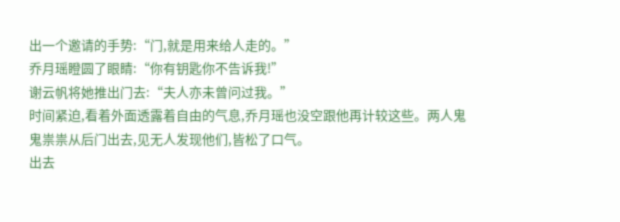出一个邀请的手势:“门,就是用来给人走的。”
乔月瑶瞪圆了眼睛:“你有钥匙你不告诉我!”
谢云帆将她推出门去:“夫人亦未曾问过我。”
时间紧迫,看着外面透露着自由的气息,乔月瑶也没空跟他再计较这些。两人鬼鬼祟祟从后门出去,见无人发现他们,皆松了口气。
出去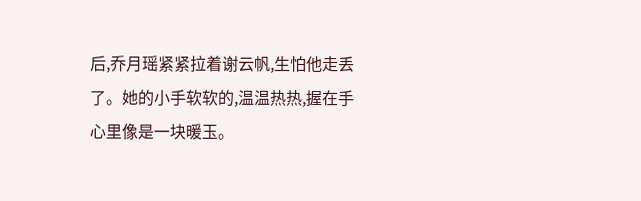后,乔月瑶紧紧拉着谢云帆,生怕他走丢了。她的小手软软的,温温热热,握在手心里像是一块暖玉。